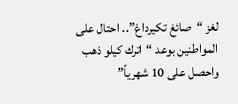لغز “صائغ تكيرداغ”.. احتال على المواطنين بوعد “اترك كيلو ذهب واحصل على 10 شهرياً”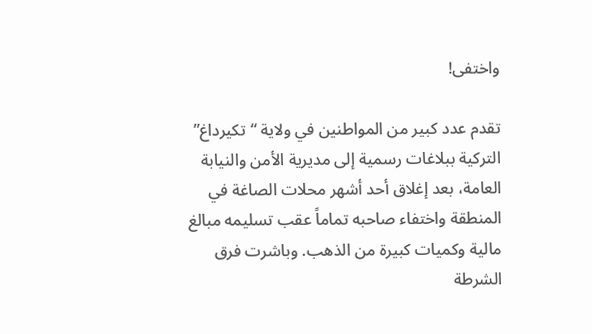واختفى!

تقدم عدد كبير من المواطنين في ولاية “تكيرداغ” التركية ببلاغات رسمية إلى مديرية الأمن والنيابة العامة، بعد إغلاق أحد أشهر محلات الصاغة في المنطقة واختفاء صاحبه تماماً عقب تسليمه مبالغ مالية وكميات كبيرة من الذهب. وباشرت فرق الشرطة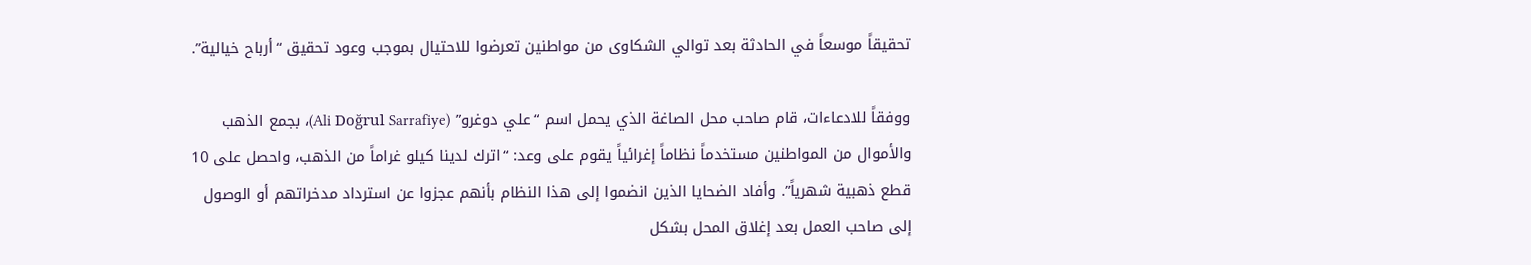تحقيقاً موسعاً في الحادثة بعد توالي الشكاوى من مواطنين تعرضوا للاحتيال بموجب وعود تحقيق “أرباح خيالية”.

ووفقاً للادعاءات، قام صاحب محل الصاغة الذي يحمل اسم “علي دوغرو” (Ali Doğrul Sarrafiye)، بجمع الذهب والأموال من المواطنين مستخدماً نظاماً إغرائياً يقوم على وعد: “اترك لدينا كيلو غراماً من الذهب، واحصل على 10 قطع ذهبية شهرياً”. وأفاد الضحايا الذين انضموا إلى هذا النظام بأنهم عجزوا عن استرداد مدخراتهم أو الوصول إلى صاحب العمل بعد إغلاق المحل بشكل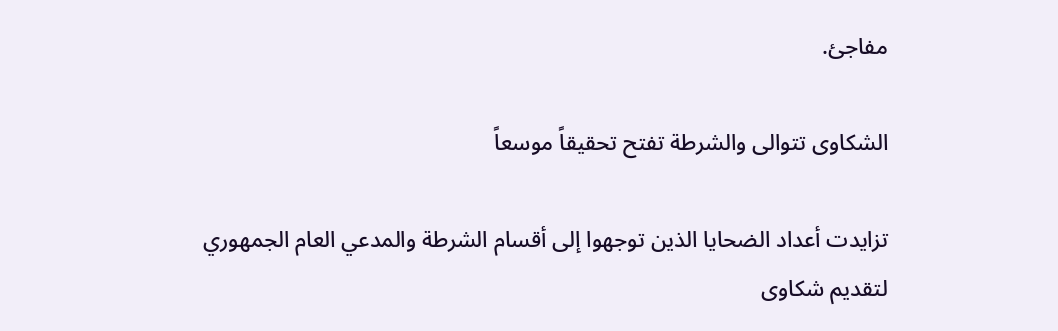مفاجئ.

الشكاوى تتوالى والشرطة تفتح تحقيقاً موسعاً

تزايدت أعداد الضحايا الذين توجهوا إلى أقسام الشرطة والمدعي العام الجمهوري لتقديم شكاوى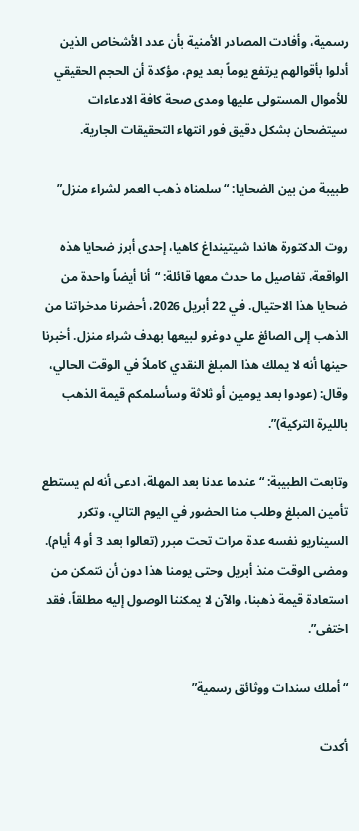رسمية، وأفادت المصادر الأمنية بأن عدد الأشخاص الذين أدلوا بأقوالهم يرتفع يوماً بعد يوم، مؤكدة أن الحجم الحقيقي للأموال المستولى عليها ومدى صحة كافة الادعاءات سيتضحان بشكل دقيق فور انتهاء التحقيقات الجارية.

طبيبة من بين الضحايا: “سلمناه ذهب العمر لشراء منزل”

روت الدكتورة هاندا شيتينداغ كاهيا، إحدى أبرز ضحايا هذه الواقعة، تفاصيل ما حدث معها قائلة: “أنا أيضاً واحدة من ضحايا هذا الاحتيال. في 22 أبريل 2026، أحضرنا مدخراتنا من الذهب إلى الصائغ علي دوغرو لبيعها بهدف شراء منزل. أخبرنا حينها أنه لا يملك هذا المبلغ النقدي كاملاً في الوقت الحالي، وقال: (عودوا بعد يومين أو ثلاثة وسأسلمكم قيمة الذهب بالليرة التركية)”.

وتابعت الطبيبة: “عندما عدنا بعد المهلة، ادعى أنه لم يستطع تأمين المبلغ وطلب منا الحضور في اليوم التالي، وتكرر السيناريو نفسه عدة مرات تحت مبرر (تعالوا بعد 3 أو 4 أيام). ومضى الوقت منذ أبريل وحتى يومنا هذا دون أن نتمكن من استعادة قيمة ذهبنا، والآن لا يمكننا الوصول إليه مطلقاً، فقد اختفى”.

“أملك سندات ووثائق رسمية”

أكدت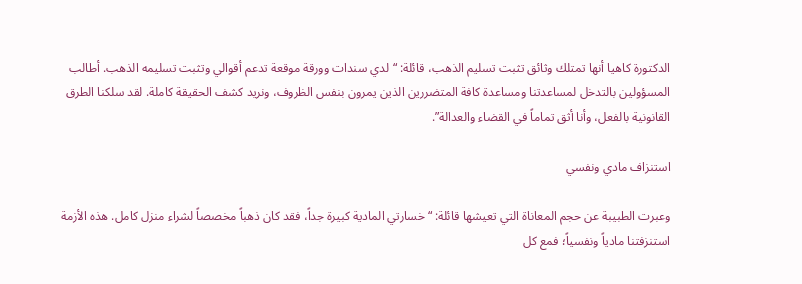الدكتورة كاهيا أنها تمتلك وثائق تثبت تسليم الذهب، قائلة: “لدي سندات وورقة موقعة تدعم أقوالي وتثبت تسليمه الذهب. أطالب المسؤولين بالتدخل لمساعدتنا ومساعدة كافة المتضررين الذين يمرون بنفس الظروف، ونريد كشف الحقيقة كاملة. لقد سلكنا الطرق القانونية بالفعل، وأنا أثق تماماً في القضاء والعدالة”.

استنزاف مادي ونفسي

وعبرت الطبيبة عن حجم المعاناة التي تعيشها قائلة: “خسارتي المادية كبيرة جداً، فقد كان ذهباً مخصصاً لشراء منزل كامل. هذه الأزمة استنزفتنا مادياً ونفسياً؛ فمع كل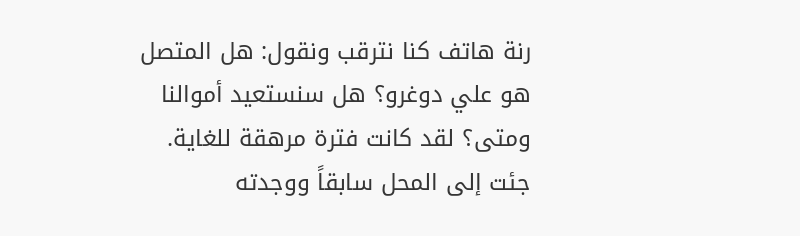رنة هاتف كنا نترقب ونقول: هل المتصل هو علي دوغرو؟ هل سنستعيد أموالنا ومتى؟ لقد كانت فترة مرهقة للغاية. جئت إلى المحل سابقاً ووجدته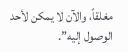مغلقاً، والآن لا يمكن لأحد الوصول إليه”.